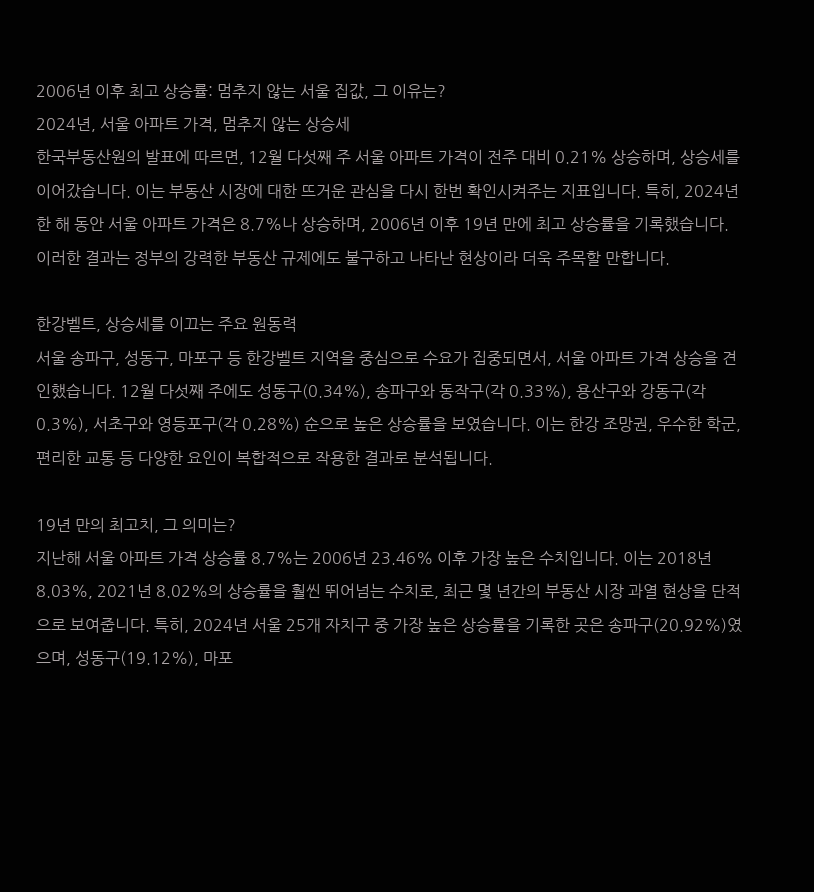2006년 이후 최고 상승률: 멈추지 않는 서울 집값, 그 이유는?
2024년, 서울 아파트 가격, 멈추지 않는 상승세
한국부동산원의 발표에 따르면, 12월 다섯째 주 서울 아파트 가격이 전주 대비 0.21% 상승하며, 상승세를 이어갔습니다. 이는 부동산 시장에 대한 뜨거운 관심을 다시 한번 확인시켜주는 지표입니다. 특히, 2024년 한 해 동안 서울 아파트 가격은 8.7%나 상승하며, 2006년 이후 19년 만에 최고 상승률을 기록했습니다. 이러한 결과는 정부의 강력한 부동산 규제에도 불구하고 나타난 현상이라 더욱 주목할 만합니다.

한강벨트, 상승세를 이끄는 주요 원동력
서울 송파구, 성동구, 마포구 등 한강벨트 지역을 중심으로 수요가 집중되면서, 서울 아파트 가격 상승을 견인했습니다. 12월 다섯째 주에도 성동구(0.34%), 송파구와 동작구(각 0.33%), 용산구와 강동구(각 0.3%), 서초구와 영등포구(각 0.28%) 순으로 높은 상승률을 보였습니다. 이는 한강 조망권, 우수한 학군, 편리한 교통 등 다양한 요인이 복합적으로 작용한 결과로 분석됩니다.

19년 만의 최고치, 그 의미는?
지난해 서울 아파트 가격 상승률 8.7%는 2006년 23.46% 이후 가장 높은 수치입니다. 이는 2018년 8.03%, 2021년 8.02%의 상승률을 훨씬 뛰어넘는 수치로, 최근 몇 년간의 부동산 시장 과열 현상을 단적으로 보여줍니다. 특히, 2024년 서울 25개 자치구 중 가장 높은 상승률을 기록한 곳은 송파구(20.92%)였으며, 성동구(19.12%), 마포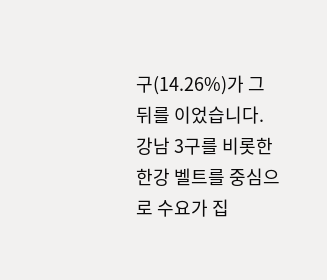구(14.26%)가 그 뒤를 이었습니다. 강남 3구를 비롯한 한강 벨트를 중심으로 수요가 집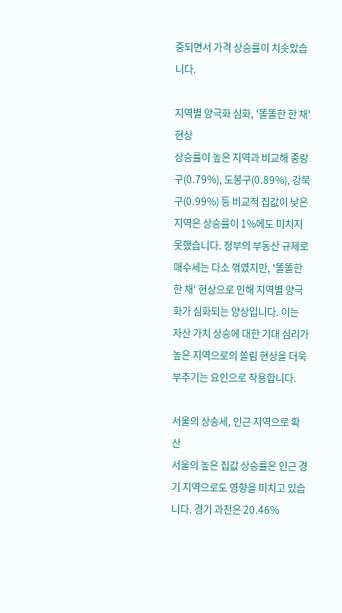중되면서 가격 상승률이 치솟았습니다.

지역별 양극화 심화, '똘똘한 한 채' 현상
상승률이 높은 지역과 비교해 중랑구(0.79%), 도봉구(0.89%), 강북구(0.99%) 등 비교적 집값이 낮은 지역은 상승률이 1%에도 미치지 못했습니다. 정부의 부동산 규제로 매수세는 다소 꺾였지만, '똘똘한 한 채' 현상으로 인해 지역별 양극화가 심화되는 양상입니다. 이는 자산 가치 상승에 대한 기대 심리가 높은 지역으로의 쏠림 현상을 더욱 부추기는 요인으로 작용합니다.

서울의 상승세, 인근 지역으로 확산
서울의 높은 집값 상승률은 인근 경기 지역으로도 영향을 미치고 있습니다. 경기 과천은 20.46%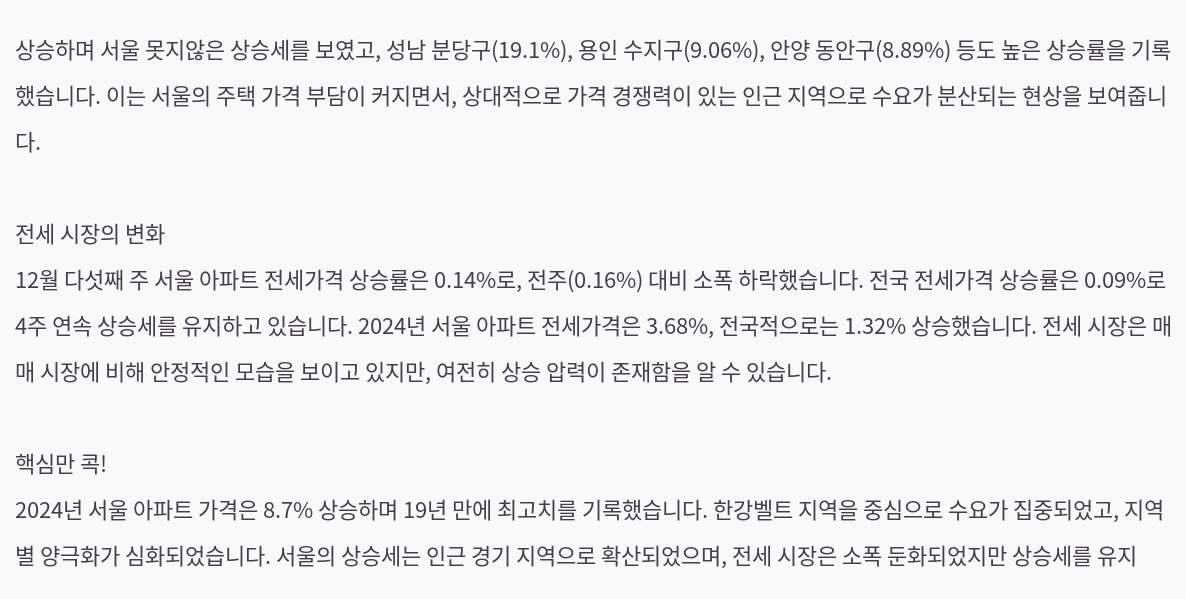상승하며 서울 못지않은 상승세를 보였고, 성남 분당구(19.1%), 용인 수지구(9.06%), 안양 동안구(8.89%) 등도 높은 상승률을 기록했습니다. 이는 서울의 주택 가격 부담이 커지면서, 상대적으로 가격 경쟁력이 있는 인근 지역으로 수요가 분산되는 현상을 보여줍니다.

전세 시장의 변화
12월 다섯째 주 서울 아파트 전세가격 상승률은 0.14%로, 전주(0.16%) 대비 소폭 하락했습니다. 전국 전세가격 상승률은 0.09%로 4주 연속 상승세를 유지하고 있습니다. 2024년 서울 아파트 전세가격은 3.68%, 전국적으로는 1.32% 상승했습니다. 전세 시장은 매매 시장에 비해 안정적인 모습을 보이고 있지만, 여전히 상승 압력이 존재함을 알 수 있습니다.

핵심만 콕!
2024년 서울 아파트 가격은 8.7% 상승하며 19년 만에 최고치를 기록했습니다. 한강벨트 지역을 중심으로 수요가 집중되었고, 지역별 양극화가 심화되었습니다. 서울의 상승세는 인근 경기 지역으로 확산되었으며, 전세 시장은 소폭 둔화되었지만 상승세를 유지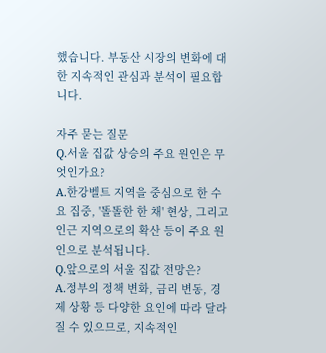했습니다. 부동산 시장의 변화에 대한 지속적인 관심과 분석이 필요합니다.

자주 묻는 질문
Q.서울 집값 상승의 주요 원인은 무엇인가요?
A.한강벨트 지역을 중심으로 한 수요 집중, '똘똘한 한 채' 현상, 그리고 인근 지역으로의 확산 등이 주요 원인으로 분석됩니다.
Q.앞으로의 서울 집값 전망은?
A.정부의 정책 변화, 금리 변동, 경제 상황 등 다양한 요인에 따라 달라질 수 있으므로, 지속적인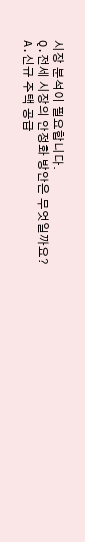시장 분석이 필요합니다.
Q.전세 시장의 안정화 방안은 무엇일까요?
A.신규 주택 공급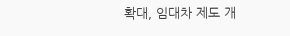확대, 임대차 제도 개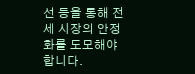선 등을 통해 전세 시장의 안정화를 도모해야 합니다.